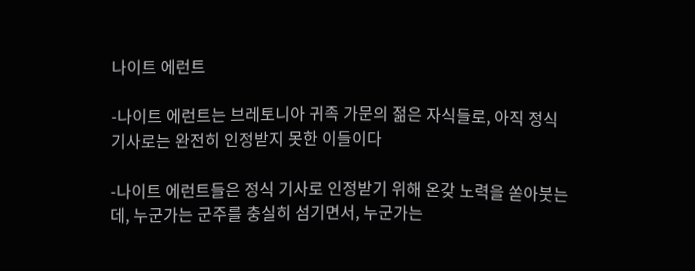나이트 에런트

-나이트 에런트는 브레토니아 귀족 가문의 젊은 자식들로, 아직 정식 기사로는 완전히 인정받지 못한 이들이다

-나이트 에런트들은 정식 기사로 인정받기 위해 온갖 노력을 쏟아붓는데, 누군가는 군주를 충실히 섬기면서, 누군가는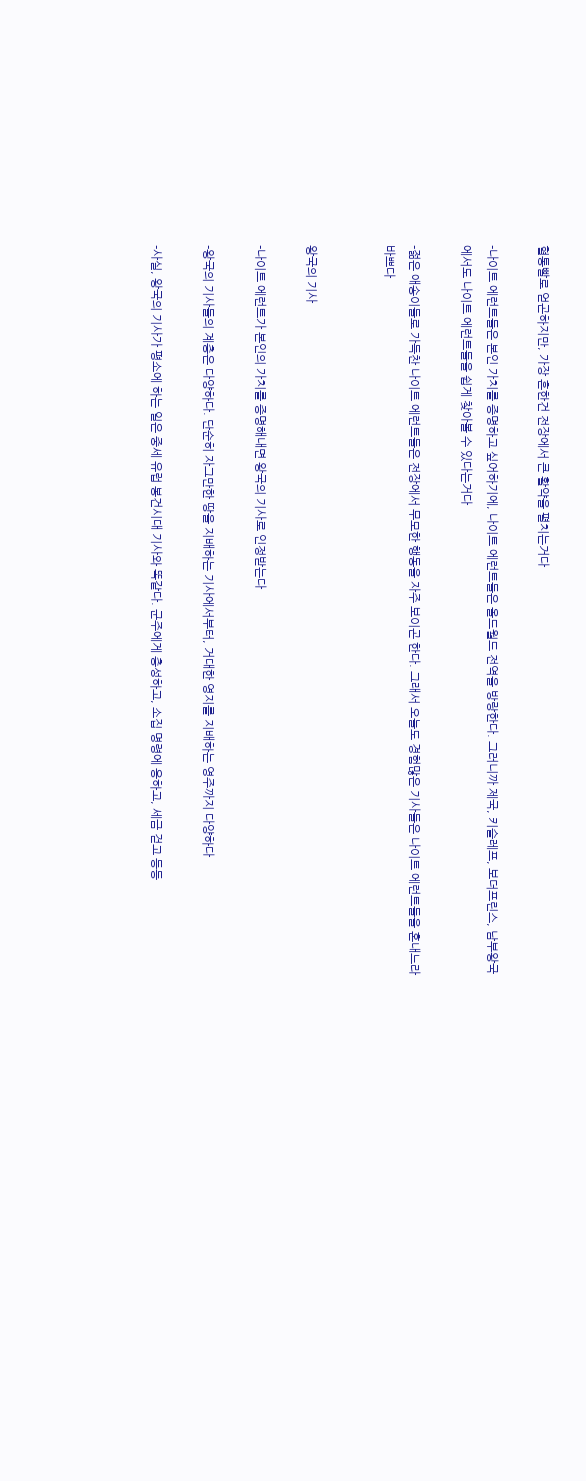혈통빨로 얻곤하지만, 가장 흔한건 전장에서 큰 활약을 펼치는거다

-나이트 에런트들은 본인 가치를 증명하고 싶어하기에, 나이트 에런트들은 올드월드 전역을 방랑한다. 그러니까 제국, 키슬레프, 보더프린스, 남부왕국에서도 나이트 에런트들을 쉽게 찾아볼 수 있다는거다

-젊은 애송이들로 가득찬 나이트 에런트들은 전장에서 무모한 행동을 자주 보이곤 한다. 그래서 오늘도 경험많은 기사들은 나이트 에런트들을 혼내느라 바쁘다


왕국의 기사

-나이트 에런트가 본인의 가치를 증명해내면 왕국의 기사로 인정받는다

-왕국의 기사들의 계층은 다양하다. 단순히 자그만한 땅을 지배하는 기사에서부터, 거대한 영지를 지배하는 영주까지 다양하다

-사실, 왕국의 기사가 평소에 하는 일은 중세 유럽 봉건시대 기사와 똑같다. 군주에게 충성하고, 소집 명령에 응하고, 세금 걷고 등등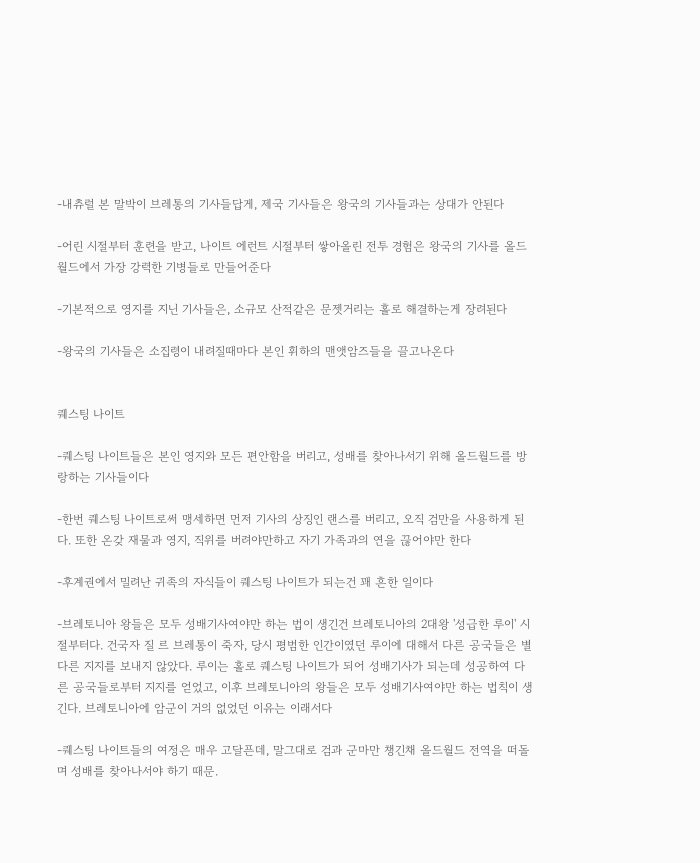-내츄럴 본 말박이 브레통의 기사들답게, 제국 기사들은 왕국의 기사들과는 상대가 안된다

-어린 시절부터 훈련을 받고, 나이트 에런트 시절부터 쌓아올린 전투 경험은 왕국의 기사를 올드월드에서 가장 강력한 기병들로 만들어준다

-기본적으로 영지를 지닌 기사들은, 소규모 산적같은 문젯거리는 홀로 해결하는게 장려된다

-왕국의 기사들은 소집령이 내려질때마다 본인 휘하의 맨앳암즈들을 끌고나온다


퀘스팅 나이트

-퀘스팅 나이트들은 본인 영지와 모든 편안함을 버리고, 성배를 찾아나서기 위해 올드월드를 방랑하는 기사들이다

-한번 퀘스팅 나이트로써 맹세하면 먼저 기사의 상징인 랜스를 버리고, 오직 검만을 사용하게 된다. 또한 온갖 재물과 영지, 직위를 버려야만하고 자기 가족과의 연을 끊어야만 한다

-후계권에서 밀려난 귀족의 자식들이 퀘스팅 나이트가 되는건 꽤 흔한 일이다

-브레토니아 왕들은 모두 성배기사여야만 하는 법이 생긴건 브레토니아의 2대왕 '성급한 루이' 시절부터다. 건국자 질 르 브레통이 죽자, 당시 평범한 인간이였던 루이에 대해서 다른 공국들은 별다른 지지를 보내지 않았다. 루이는 홀로 퀘스팅 나이트가 되어 성배기사가 되는데 성공하여 다른 공국들로부터 지지를 얻었고, 이후 브레토니아의 왕들은 모두 성배기사여야만 하는 법칙이 생긴다. 브레토니아에 암군이 거의 없었던 이유는 이래서다

-퀘스팅 나이트들의 여정은 매우 고달픈데, 말그대로 검과 군마만 챙긴채 올드월드 전역을 떠돌며 성배를 찾아나서야 하기 때문.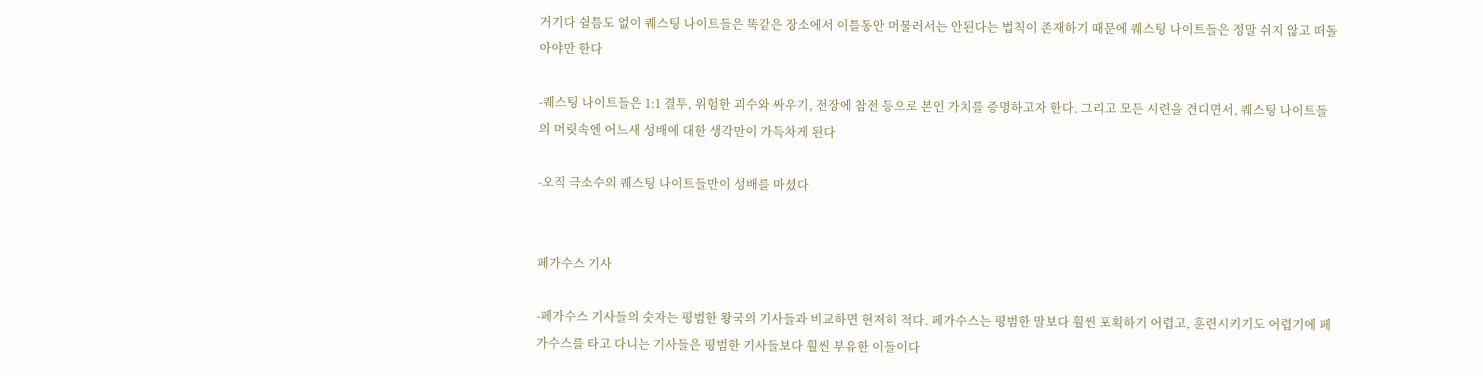거기다 쉴틈도 없이 퀘스팅 나이트들은 똑같은 장소에서 이틀동안 머물러서는 안된다는 법칙이 존재하기 때문에 퀘스팅 나이트들은 정말 쉬지 않고 떠돌아야만 한다

-퀘스팅 나이트들은 1:1 결투, 위험한 괴수와 싸우기, 전장에 참전 등으로 본인 가치를 증명하고자 한다. 그리고 모든 시련을 견디면서, 퀘스팅 나이트들의 머릿속엔 어느새 성배에 대한 생각만이 가득차게 된다

-오직 극소수의 퀘스팅 나이트들만이 성배를 마셨다


페가수스 기사

-페가수스 기사들의 숫자는 평범한 왕국의 기사들과 비교하면 현저히 적다. 페가수스는 평범한 말보다 훨씬 포획하기 어렵고, 훈련시키기도 어렵기에 페가수스를 타고 다니는 기사들은 평범한 기사들보다 훨씬 부유한 이들이다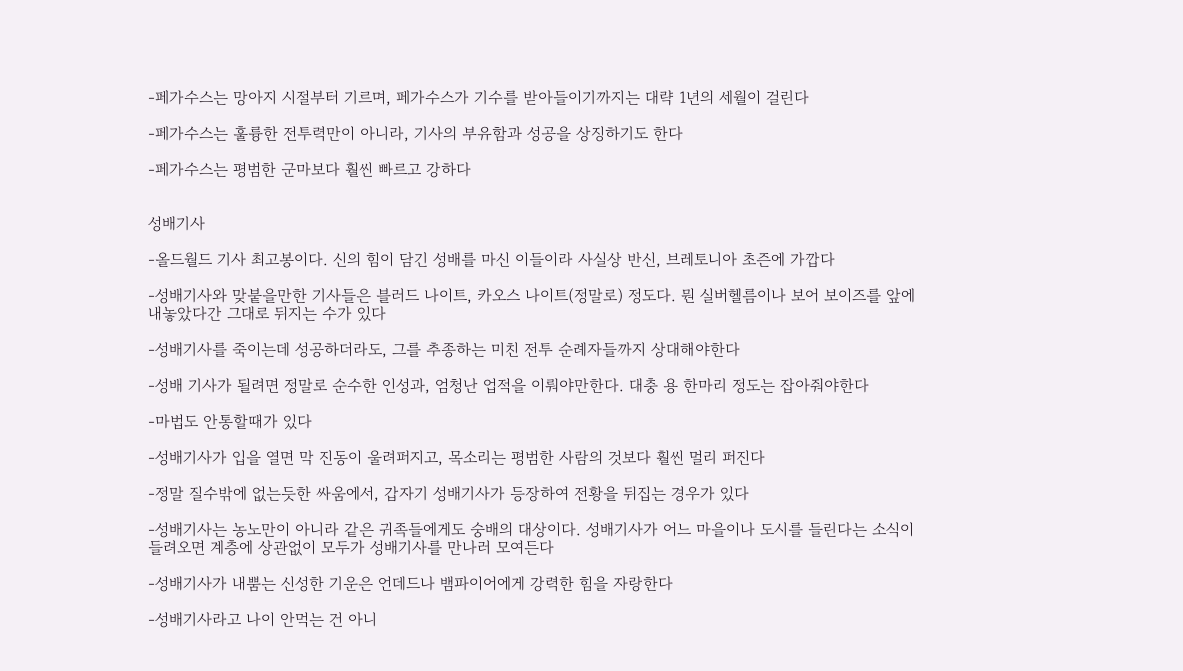-페가수스는 망아지 시절부터 기르며, 페가수스가 기수를 받아들이기까지는 대략 1년의 세월이 걸린다

-페가수스는 훌륭한 전투력만이 아니라, 기사의 부유함과 성공을 상징하기도 한다

-페가수스는 평범한 군마보다 훨씬 빠르고 강하다


성배기사

-올드월드 기사 최고봉이다. 신의 힘이 담긴 성배를 마신 이들이라 사실상 반신, 브레토니아 초즌에 가깝다

-성배기사와 맞붙을만한 기사들은 블러드 나이트, 카오스 나이트(정말로) 정도다. 뭔 실버헬름이나 보어 보이즈를 앞에 내놓았다간 그대로 뒤지는 수가 있다

-성배기사를 죽이는데 성공하더라도, 그를 추종하는 미친 전투 순례자들까지 상대해야한다

-성배 기사가 될려면 정말로 순수한 인성과, 엄청난 업적을 이뤄야만한다. 대충 용 한마리 정도는 잡아줘야한다

-마법도 안통할때가 있다

-성배기사가 입을 열면 막 진동이 울려퍼지고, 목소리는 평범한 사람의 것보다 훨씬 멀리 퍼진다

-정말 질수밖에 없는듯한 싸움에서, 갑자기 성배기사가 등장하여 전황을 뒤집는 경우가 있다

-성배기사는 농노만이 아니라 같은 귀족들에게도 숭배의 대상이다. 성배기사가 어느 마을이나 도시를 들린다는 소식이 들려오면 계층에 상관없이 모두가 성배기사를 만나러 모여든다

-성배기사가 내뿜는 신성한 기운은 언데드나 뱀파이어에게 강력한 힘을 자랑한다

-성배기사라고 나이 안먹는 건 아니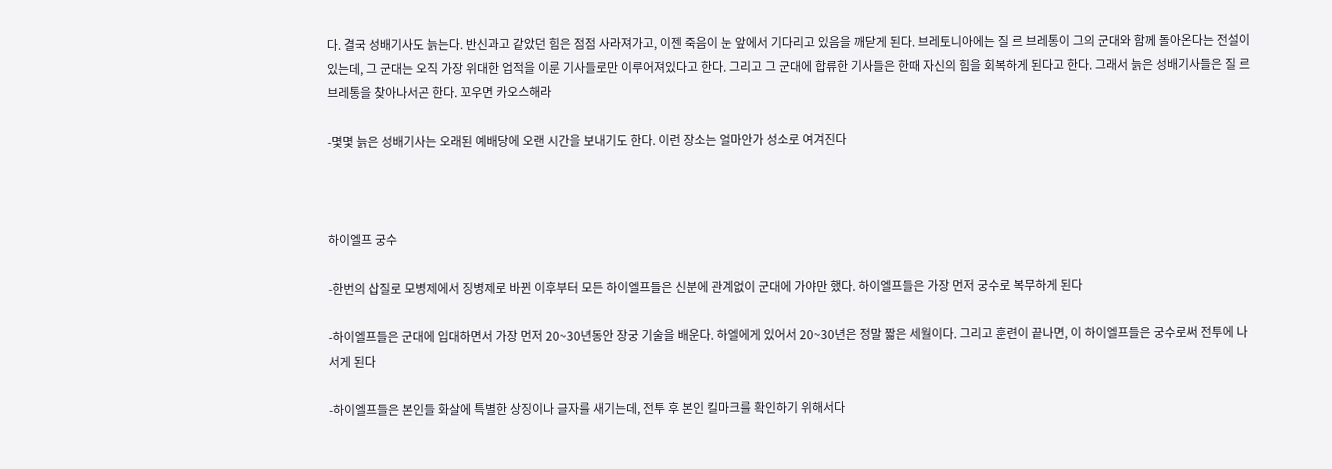다. 결국 성배기사도 늙는다. 반신과고 같았던 힘은 점점 사라져가고, 이젠 죽음이 눈 앞에서 기다리고 있음을 깨닫게 된다. 브레토니아에는 질 르 브레통이 그의 군대와 함께 돌아온다는 전설이 있는데, 그 군대는 오직 가장 위대한 업적을 이룬 기사들로만 이루어져있다고 한다. 그리고 그 군대에 합류한 기사들은 한때 자신의 힘을 회복하게 된다고 한다. 그래서 늙은 성배기사들은 질 르 브레통을 찾아나서곤 한다. 꼬우면 카오스해라

-몇몇 늙은 성배기사는 오래된 예배당에 오랜 시간을 보내기도 한다. 이런 장소는 얼마안가 성소로 여겨진다



하이엘프 궁수

-한번의 삽질로 모병제에서 징병제로 바뀐 이후부터 모든 하이엘프들은 신분에 관계없이 군대에 가야만 했다. 하이엘프들은 가장 먼저 궁수로 복무하게 된다

-하이엘프들은 군대에 입대하면서 가장 먼저 20~30년동안 장궁 기술을 배운다. 하엘에게 있어서 20~30년은 정말 짧은 세월이다. 그리고 훈련이 끝나면, 이 하이엘프들은 궁수로써 전투에 나서게 된다

-하이엘프들은 본인들 화살에 특별한 상징이나 글자를 새기는데, 전투 후 본인 킬마크를 확인하기 위해서다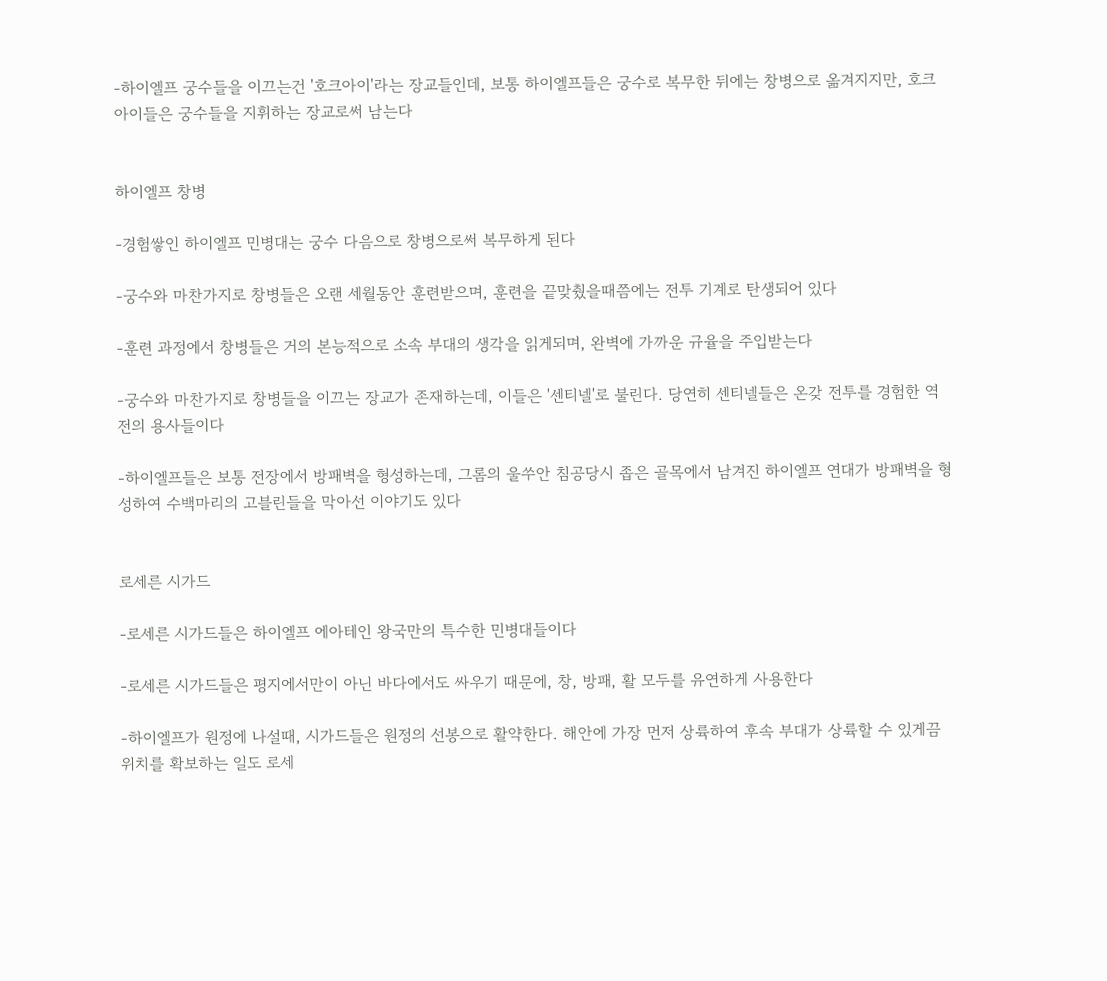-하이엘프 궁수들을 이끄는건 '호크아이'라는 장교들인데, 보통 하이엘프들은 궁수로 복무한 뒤에는 창병으로 옮겨지지만, 호크아이들은 궁수들을 지휘하는 장교로써 남는다


하이엘프 창병

-경험쌓인 하이엘프 민병대는 궁수 다음으로 창병으로써 복무하게 된다

-궁수와 마찬가지로 창병들은 오랜 세월동안 훈련받으며, 훈련을 끝맞췄을때쯤에는 전투 기계로 탄생되어 있다

-훈련 과정에서 창병들은 거의 본능적으로 소속 부대의 생각을 읽게되며, 완벽에 가까운 규율을 주입받는다

-궁수와 마찬가지로 창병들을 이끄는 장교가 존재하는데, 이들은 '센티넬'로 불린다. 당연히 센티넬들은 온갖 전투를 경험한 역전의 용사들이다

-하이엘프들은 보통 전장에서 방패벽을 형성하는데, 그롬의 울쑤안 침공당시 좁은 골목에서 남겨진 하이엘프 연대가 방패벽을 형성하여 수백마리의 고블린들을 막아선 이야기도 있다


로세른 시가드

-로세른 시가드들은 하이엘프 에아테인 왕국만의 특수한 민병대들이다

-로세른 시가드들은 평지에서만이 아닌 바다에서도 싸우기 때문에, 창, 방패, 활 모두를 유연하게 사용한다

-하이엘프가 원정에 나설때, 시가드들은 원정의 선봉으로 활약한다. 해안에 가장 먼저 상륙하여 후속 부대가 상륙할 수 있게끔 위치를 확보하는 일도 로세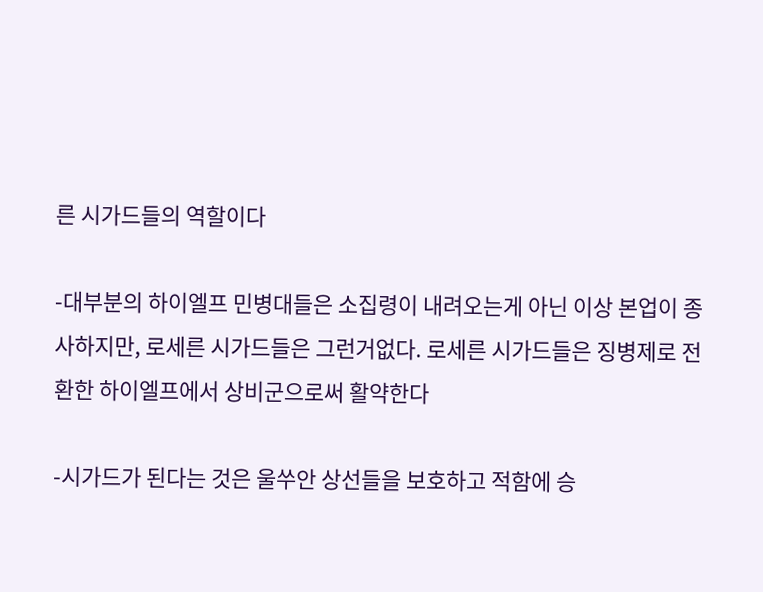른 시가드들의 역할이다

-대부분의 하이엘프 민병대들은 소집령이 내려오는게 아닌 이상 본업이 종사하지만, 로세른 시가드들은 그런거없다. 로세른 시가드들은 징병제로 전환한 하이엘프에서 상비군으로써 활약한다

-시가드가 된다는 것은 울쑤안 상선들을 보호하고 적함에 승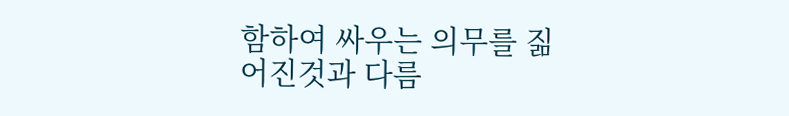함하여 싸우는 의무를 짊어진것과 다름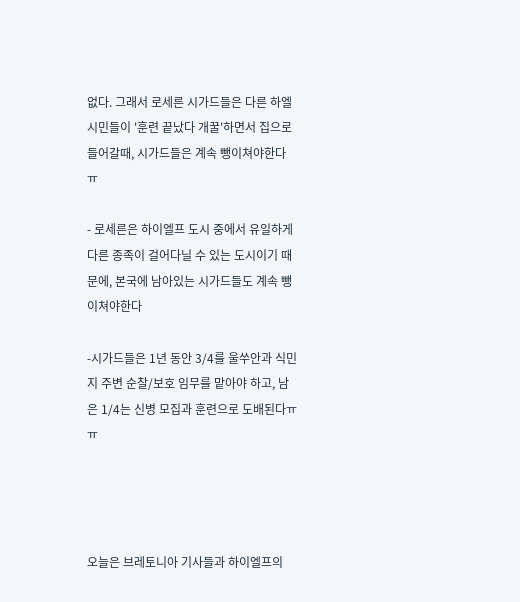없다. 그래서 로세른 시가드들은 다른 하엘 시민들이 '훈련 끝났다 개꿀'하면서 집으로 들어갈때, 시가드들은 계속 뺑이쳐야한다 ㅠ

- 로세른은 하이엘프 도시 중에서 유일하게 다른 종족이 걸어다닐 수 있는 도시이기 때문에, 본국에 남아있는 시가드들도 계속 뺑이쳐야한다

-시가드들은 1년 동안 3/4를 울쑤안과 식민지 주변 순찰/보호 임무를 맡아야 하고, 남은 1/4는 신병 모집과 훈련으로 도배된다ㅠㅠ




오늘은 브레토니아 기사들과 하이엘프의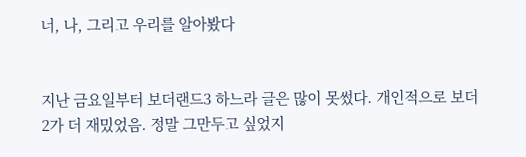너, 나, 그리고 우리를 알아봤다


지난 금요일부터 보더랜드3 하느라 글은 많이 못썼다. 개인적으로 보더2가 더 재밌었음. 정말 그만두고 싶었지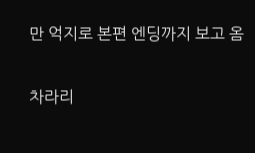만 억지로 본편 엔딩까지 보고 옴


차라리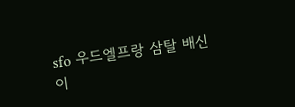sfo 우드엘프랑 삼탈 배신이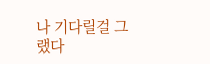나 기다릴걸 그랬다